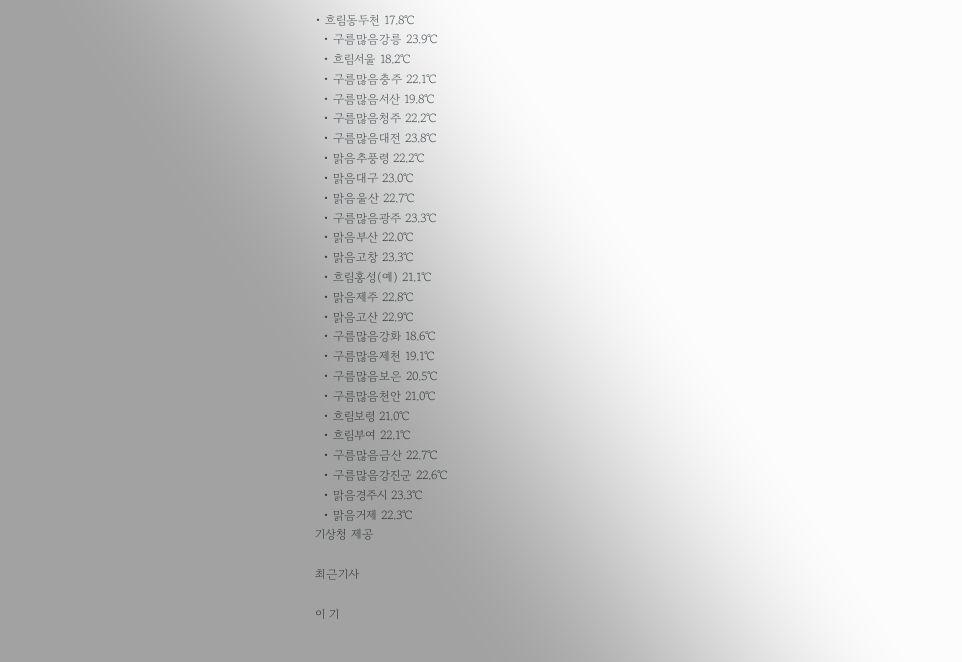• 흐림동두천 17.8℃
  • 구름많음강릉 23.9℃
  • 흐림서울 18.2℃
  • 구름많음충주 22.1℃
  • 구름많음서산 19.8℃
  • 구름많음청주 22.2℃
  • 구름많음대전 23.8℃
  • 맑음추풍령 22.2℃
  • 맑음대구 23.0℃
  • 맑음울산 22.7℃
  • 구름많음광주 23.3℃
  • 맑음부산 22.0℃
  • 맑음고창 23.3℃
  • 흐림홍성(예) 21.1℃
  • 맑음제주 22.8℃
  • 맑음고산 22.9℃
  • 구름많음강화 18.6℃
  • 구름많음제천 19.1℃
  • 구름많음보은 20.5℃
  • 구름많음천안 21.0℃
  • 흐림보령 21.0℃
  • 흐림부여 22.1℃
  • 구름많음금산 22.7℃
  • 구름많음강진군 22.6℃
  • 맑음경주시 23.3℃
  • 맑음거제 22.3℃
기상청 제공

최근기사

이 기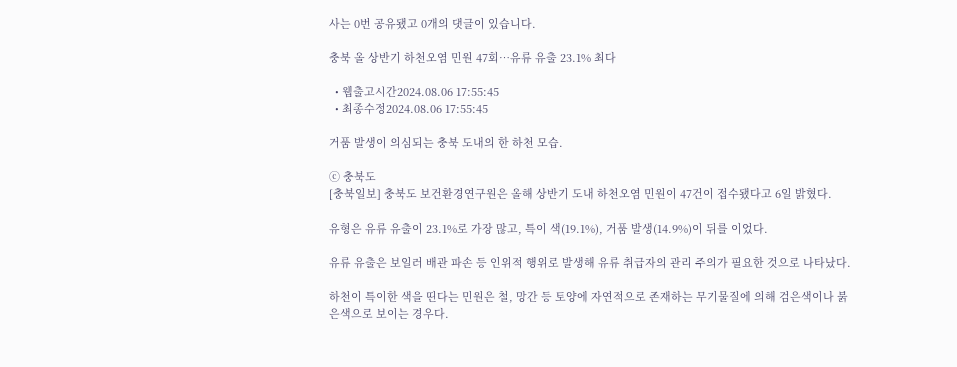사는 0번 공유됐고 0개의 댓글이 있습니다.

충북 올 상반기 하천오염 민원 47회…유류 유출 23.1% 최다

  • 웹출고시간2024.08.06 17:55:45
  • 최종수정2024.08.06 17:55:45

거품 발생이 의심되는 충북 도내의 한 하천 모습.

ⓒ 충북도
[충북일보] 충북도 보건환경연구원은 올해 상반기 도내 하천오염 민원이 47건이 접수됐다고 6일 밝혔다.

유형은 유류 유출이 23.1%로 가장 많고, 특이 색(19.1%), 거품 발생(14.9%)이 뒤를 이었다.

유류 유출은 보일러 배관 파손 등 인위적 행위로 발생해 유류 취급자의 관리 주의가 필요한 것으로 나타났다.

하천이 특이한 색을 띤다는 민원은 철, 망간 등 토양에 자연적으로 존재하는 무기물질에 의해 검은색이나 붉은색으로 보이는 경우다.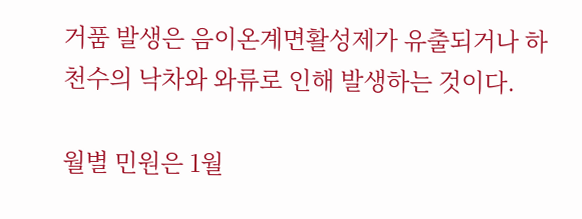거품 발생은 음이온계면활성제가 유출되거나 하천수의 낙차와 와류로 인해 발생하는 것이다.

월별 민원은 1월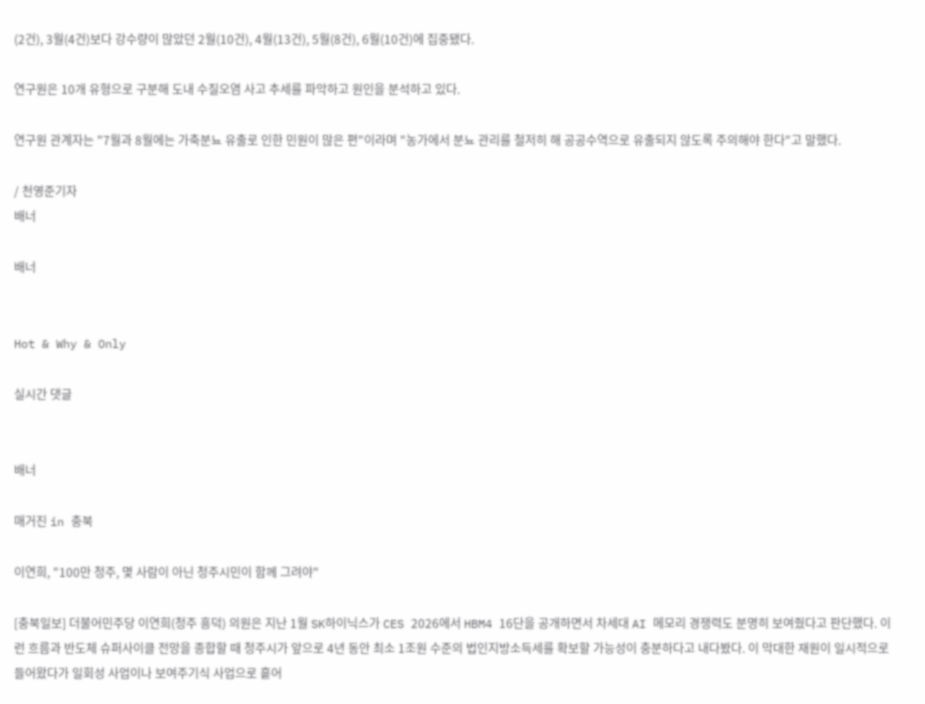(2건), 3월(4건)보다 강수량이 많았던 2월(10건), 4월(13건), 5월(8건), 6월(10건)에 집중됐다.

연구원은 10개 유형으로 구분해 도내 수질오염 사고 추세를 파악하고 원인을 분석하고 있다.

연구원 관계자는 "7월과 8월에는 가축분뇨 유출로 인한 민원이 많은 편"이라며 "농가에서 분뇨 관리를 철저히 해 공공수역으로 유출되지 않도록 주의해야 한다"고 말했다.

/ 천영준기자
배너

배너


Hot & Why & Only

실시간 댓글


배너

매거진 in 충북

이연희, "100만 청주, 몇 사람이 아닌 청주시민이 함께 그려야"

[충북일보] 더불어민주당 이연희(청주 흥덕) 의원은 지난 1월 SK하이닉스가 CES 2026에서 HBM4 16단을 공개하면서 차세대 AI 메모리 경쟁력도 분명히 보여줬다고 판단했다. 이런 흐름과 반도체 슈퍼사이클 전망을 종합할 때 청주시가 앞으로 4년 동안 최소 1조원 수준의 법인지방소득세를 확보할 가능성이 충분하다고 내다봤다. 이 막대한 재원이 일시적으로 들어왔다가 일회성 사업이나 보여주기식 사업으로 흩어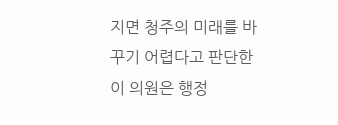지면 청주의 미래를 바꾸기 어렵다고 판단한 이 의원은 행정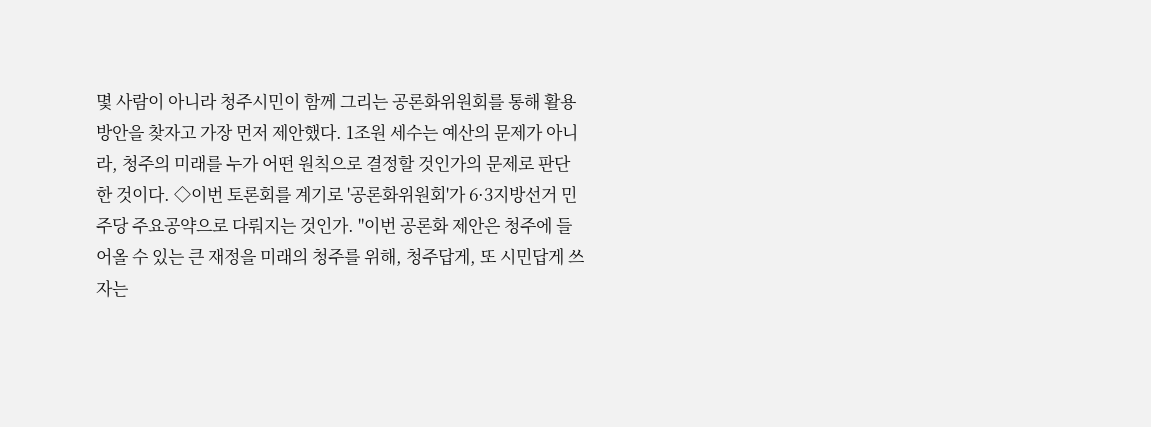몇 사람이 아니라 청주시민이 함께 그리는 공론화위원회를 통해 활용방안을 찾자고 가장 먼저 제안했다. 1조원 세수는 예산의 문제가 아니라, 청주의 미래를 누가 어떤 원칙으로 결정할 것인가의 문제로 판단한 것이다. ◇이번 토론회를 계기로 '공론화위원회'가 6·3지방선거 민주당 주요공약으로 다뤄지는 것인가. "이번 공론화 제안은 청주에 들어올 수 있는 큰 재정을 미래의 청주를 위해, 청주답게, 또 시민답게 쓰자는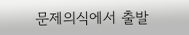문제의식에서 출발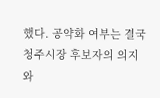했다. 공약화 여부는 결국 청주시장 후보자의 의지와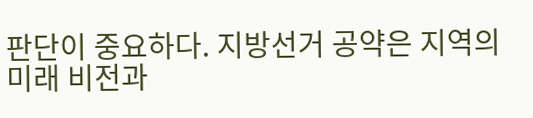판단이 중요하다. 지방선거 공약은 지역의 미래 비전과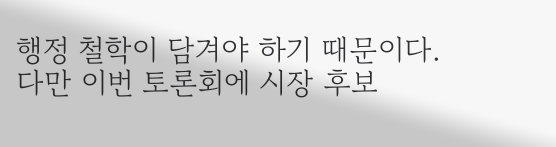행정 철학이 담겨야 하기 때문이다. 다만 이번 토론회에 시장 후보